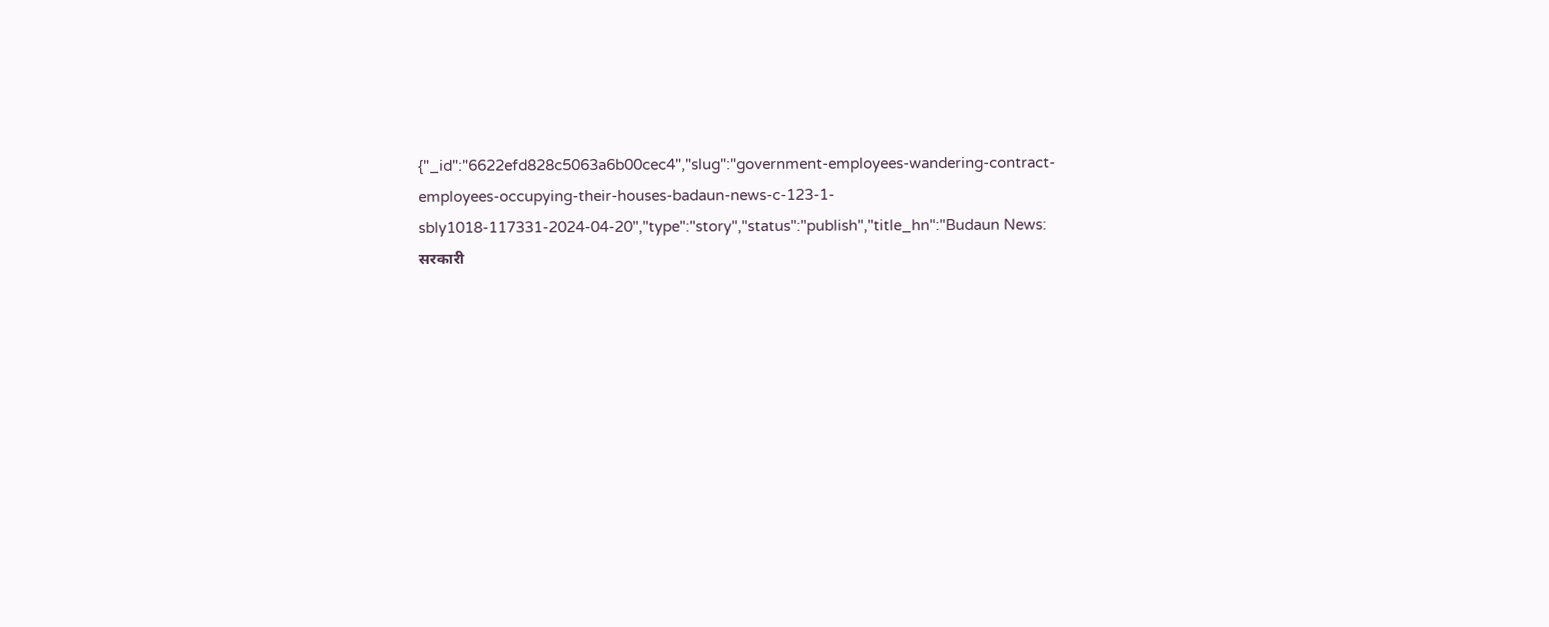{"_id":"6622efd828c5063a6b00cec4","slug":"government-employees-wandering-contract-employees-occupying-their-houses-badaun-news-c-123-1-sbly1018-117331-2024-04-20","type":"story","status":"publish","title_hn":"Budaun News: सरकारी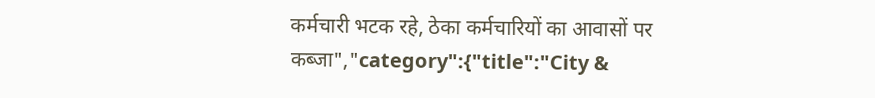कर्मचारी भटक रहे, ठेका कर्मचारियों का आवासों पर कब्जा","category":{"title":"City &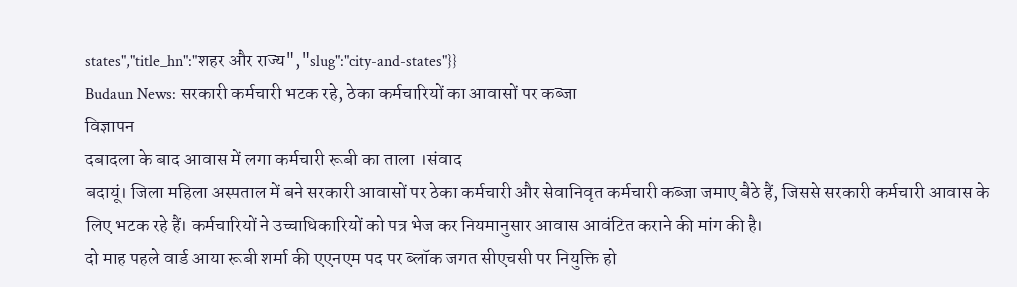states","title_hn":"शहर और राज्य","slug":"city-and-states"}}
Budaun News: सरकारी कर्मचारी भटक रहे, ठेका कर्मचारियों का आवासों पर कब्जा
विज्ञापन
दबादला के बाद आवास में लगा कर्मचारी रूबी का ताला ।संवाद
बदायूं। जिला महिला अस्पताल में बने सरकारी आवासों पर ठेका कर्मचारी और सेवानिवृत कर्मचारी कब्जा जमाए बैठे हैं, जिससे सरकारी कर्मचारी आवास के लिए भटक रहे हैं। कर्मचारियों ने उच्चाधिकारियों को पत्र भेज कर नियमानुसार आवास आवंटित कराने की मांग की है।
दो माह पहले वार्ड आया रूबी शर्मा की एएनएम पद पर ब्लॉक जगत सीएचसी पर नियुक्ति हो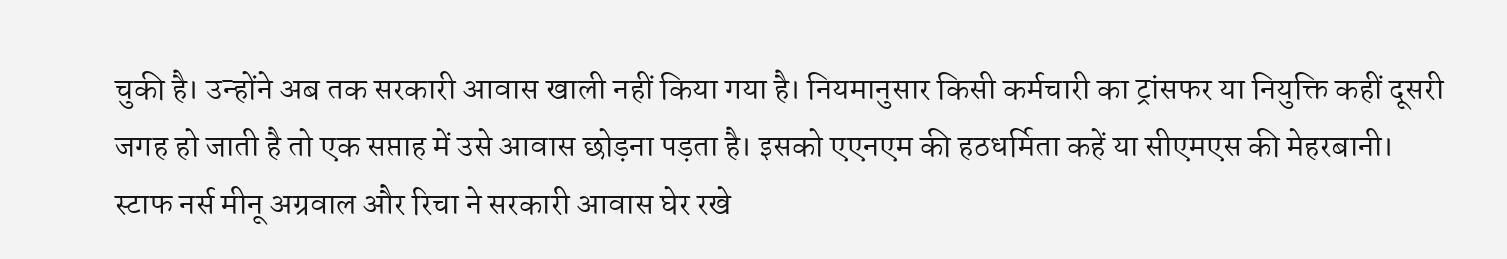चुकी है। उन्होंने अब तक सरकारी आवास खाली नहीं किया गया है। नियमानुसार किसी कर्मचारी का ट्रांसफर या नियुक्ति कहीं दूसरी जगह हो जाती है तो एक सप्ताह में उसे आवास छोड़ना पड़ता है। इसको एएनएम की हठधर्मिता कहें या सीएमएस की मेहरबानी।
स्टाफ नर्स मीनू अग्रवाल और रिचा ने सरकारी आवास घेर रखे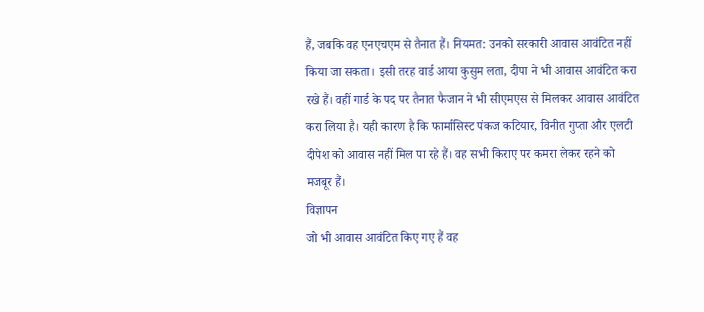हैं, जबकि वह एनएचएम से तैनात हैं। नियमत: उनको सरकारी आवास आवंटित नहीं किया जा सकता। इसी तरह वार्ड आया कुसुम लता, दीपा ने भी आवास आवंटित करा रखे हैं। वहीं गार्ड के पद पर तैनात फैजान ने भी सीएमएस से मिलकर आवास आवंटित करा लिया है। यही कारण है कि फार्मासिस्ट पंकज कटियार, विनीत गुप्ता और एलटी दीपेश को आवास नहीं मिल पा रहे हैं। वह सभी किराए पर कमरा लेकर रहने को मजबूर हैं।
विज्ञापन
जो भी आवास आवंटित किए गए हैं वह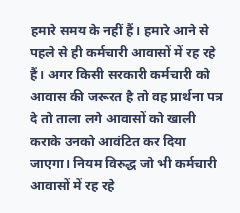हमारे समय के नहीं हैं। हमारे आने से पहले से ही कर्मचारी आवासों में रह रहे हैं। अगर किसी सरकारी कर्मचारी को आवास की जरूरत है तो वह प्रार्थना पत्र दे तो ताला लगे आवासों को खाली कराके उनको आवंटित कर दिया जाएगा। नियम विरुद्ध जो भी कर्मचारी आवासों में रह रहे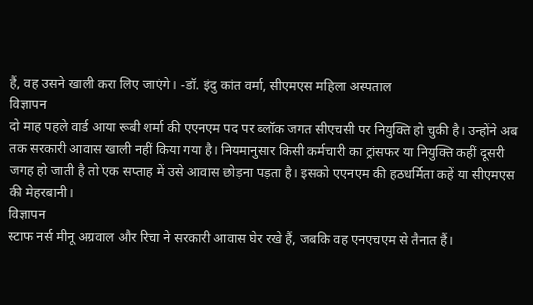हैं, वह उसने खाली करा लिए जाएंगे। -डॉ. इंदु कांत वर्मा, सीएमएस महिला अस्पताल
विज्ञापन
दो माह पहले वार्ड आया रूबी शर्मा की एएनएम पद पर ब्लॉक जगत सीएचसी पर नियुक्ति हो चुकी है। उन्होंने अब तक सरकारी आवास खाली नहीं किया गया है। नियमानुसार किसी कर्मचारी का ट्रांसफर या नियुक्ति कहीं दूसरी जगह हो जाती है तो एक सप्ताह में उसे आवास छोड़ना पड़ता है। इसको एएनएम की हठधर्मिता कहें या सीएमएस की मेहरबानी।
विज्ञापन
स्टाफ नर्स मीनू अग्रवाल और रिचा ने सरकारी आवास घेर रखे हैं, जबकि वह एनएचएम से तैनात हैं।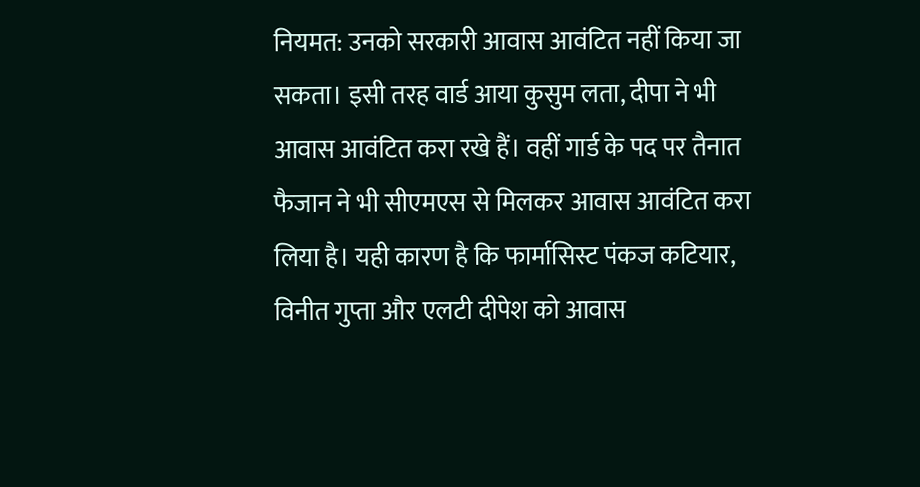नियमत: उनको सरकारी आवास आवंटित नहीं किया जा सकता। इसी तरह वार्ड आया कुसुम लता, दीपा ने भी आवास आवंटित करा रखे हैं। वहीं गार्ड के पद पर तैनात फैजान ने भी सीएमएस से मिलकर आवास आवंटित करा लिया है। यही कारण है कि फार्मासिस्ट पंकज कटियार, विनीत गुप्ता और एलटी दीपेश को आवास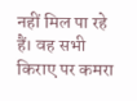नहीं मिल पा रहे हैं। वह सभी किराए पर कमरा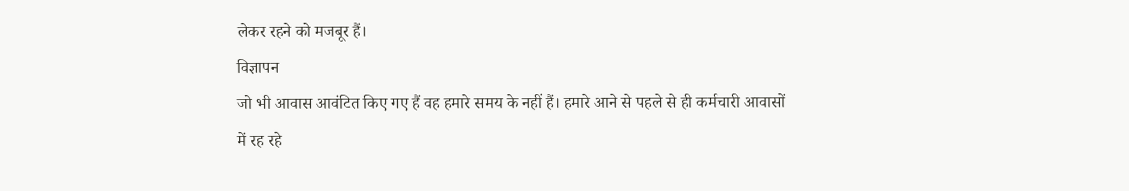लेकर रहने को मजबूर हैं।
विज्ञापन
जो भी आवास आवंटित किए गए हैं वह हमारे समय के नहीं हैं। हमारे आने से पहले से ही कर्मचारी आवासों में रह रहे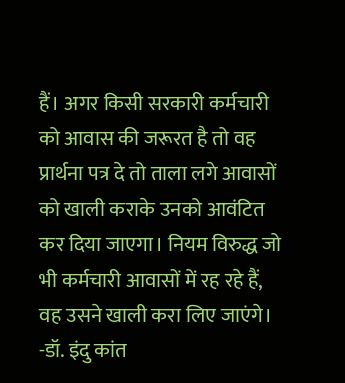हैं। अगर किसी सरकारी कर्मचारी को आवास की जरूरत है तो वह प्रार्थना पत्र दे तो ताला लगे आवासों को खाली कराके उनको आवंटित कर दिया जाएगा। नियम विरुद्ध जो भी कर्मचारी आवासों में रह रहे हैं, वह उसने खाली करा लिए जाएंगे। -डॉ. इंदु कांत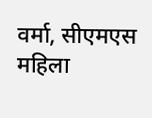वर्मा, सीएमएस महिला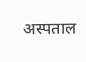अस्पताल